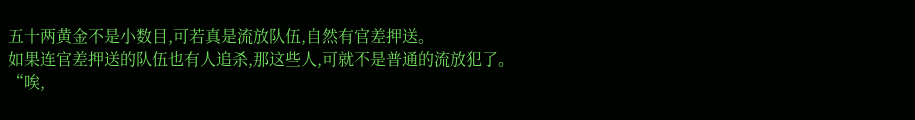五十两黄金不是小数目,可若真是流放队伍,自然有官差押送。
如果连官差押送的队伍也有人追杀,那这些人,可就不是普通的流放犯了。
“唉,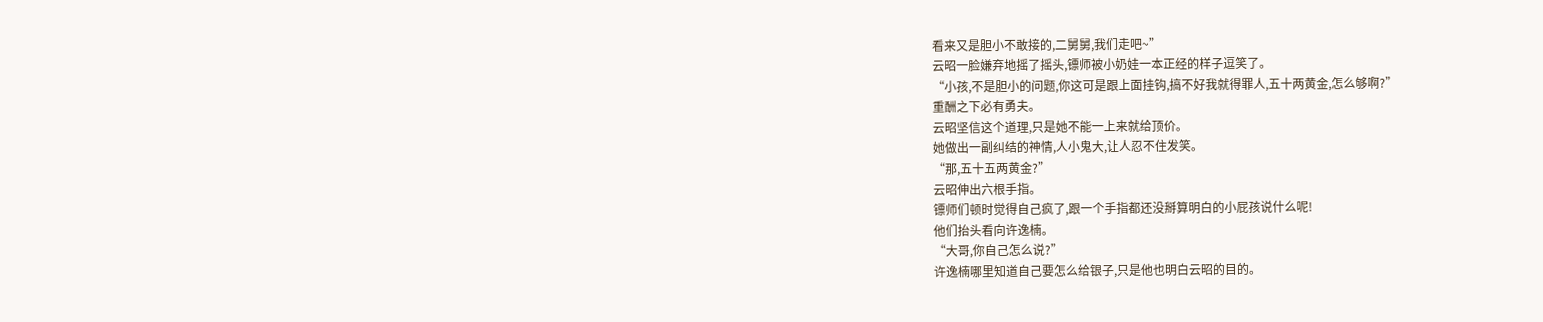看来又是胆小不敢接的,二舅舅,我们走吧~”
云昭一脸嫌弃地摇了摇头,镖师被小奶娃一本正经的样子逗笑了。
“小孩,不是胆小的问题,你这可是跟上面挂钩,搞不好我就得罪人,五十两黄金,怎么够啊?”
重酬之下必有勇夫。
云昭坚信这个道理,只是她不能一上来就给顶价。
她做出一副纠结的神情,人小鬼大,让人忍不住发笑。
“那,五十五两黄金?”
云昭伸出六根手指。
镖师们顿时觉得自己疯了,跟一个手指都还没掰算明白的小屁孩说什么呢!
他们抬头看向许逸楠。
“大哥,你自己怎么说?”
许逸楠哪里知道自己要怎么给银子,只是他也明白云昭的目的。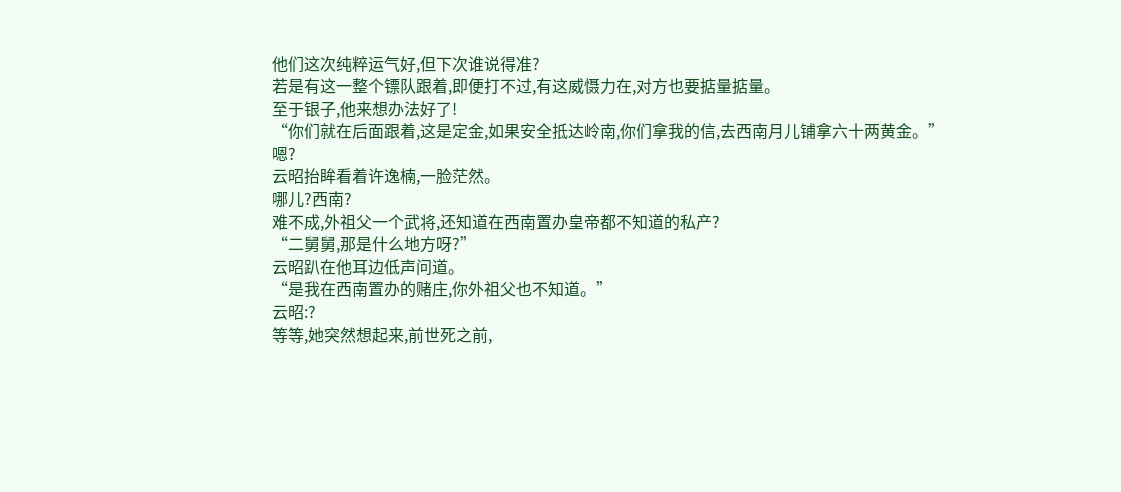他们这次纯粹运气好,但下次谁说得准?
若是有这一整个镖队跟着,即便打不过,有这威慑力在,对方也要掂量掂量。
至于银子,他来想办法好了!
“你们就在后面跟着,这是定金,如果安全抵达岭南,你们拿我的信,去西南月儿铺拿六十两黄金。”
嗯?
云昭抬眸看着许逸楠,一脸茫然。
哪儿?西南?
难不成,外祖父一个武将,还知道在西南置办皇帝都不知道的私产?
“二舅舅,那是什么地方呀?”
云昭趴在他耳边低声问道。
“是我在西南置办的赌庄,你外祖父也不知道。”
云昭:?
等等,她突然想起来,前世死之前,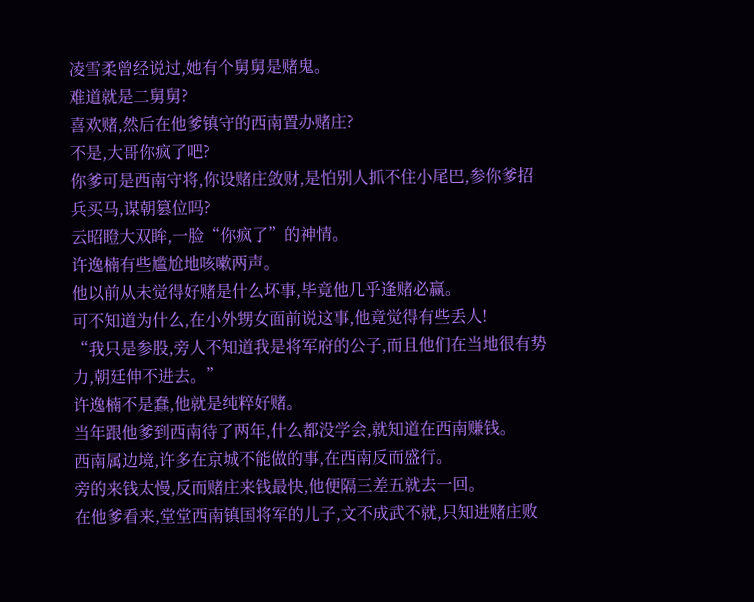凌雪柔曾经说过,她有个舅舅是赌鬼。
难道就是二舅舅?
喜欢赌,然后在他爹镇守的西南置办赌庄?
不是,大哥你疯了吧?
你爹可是西南守将,你设赌庄敛财,是怕别人抓不住小尾巴,参你爹招兵买马,谋朝篡位吗?
云昭瞪大双眸,一脸“你疯了”的神情。
许逸楠有些尴尬地咳嗽两声。
他以前从未觉得好赌是什么坏事,毕竟他几乎逢赌必赢。
可不知道为什么,在小外甥女面前说这事,他竟觉得有些丢人!
“我只是参股,旁人不知道我是将军府的公子,而且他们在当地很有势力,朝廷伸不进去。”
许逸楠不是蠢,他就是纯粹好赌。
当年跟他爹到西南待了两年,什么都没学会,就知道在西南赚钱。
西南属边境,许多在京城不能做的事,在西南反而盛行。
旁的来钱太慢,反而赌庄来钱最快,他便隔三差五就去一回。
在他爹看来,堂堂西南镇国将军的儿子,文不成武不就,只知进赌庄败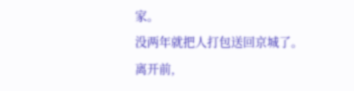家。
没两年就把人打包送回京城了。
离开前,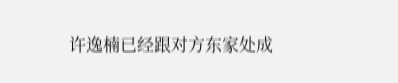许逸楠已经跟对方东家处成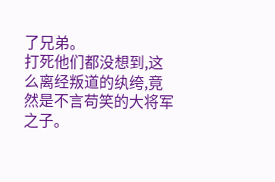了兄弟。
打死他们都没想到,这么离经叛道的纨绔,竟然是不言苟笑的大将军之子。